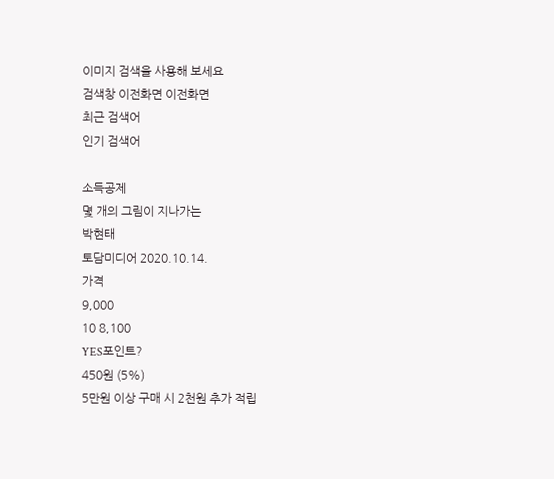이미지 검색을 사용해 보세요
검색창 이전화면 이전화면
최근 검색어
인기 검색어

소득공제
몇 개의 그림이 지나가는
박현태
토담미디어 2020.10.14.
가격
9,000
10 8,100
YES포인트?
450원 (5%)
5만원 이상 구매 시 2천원 추가 적립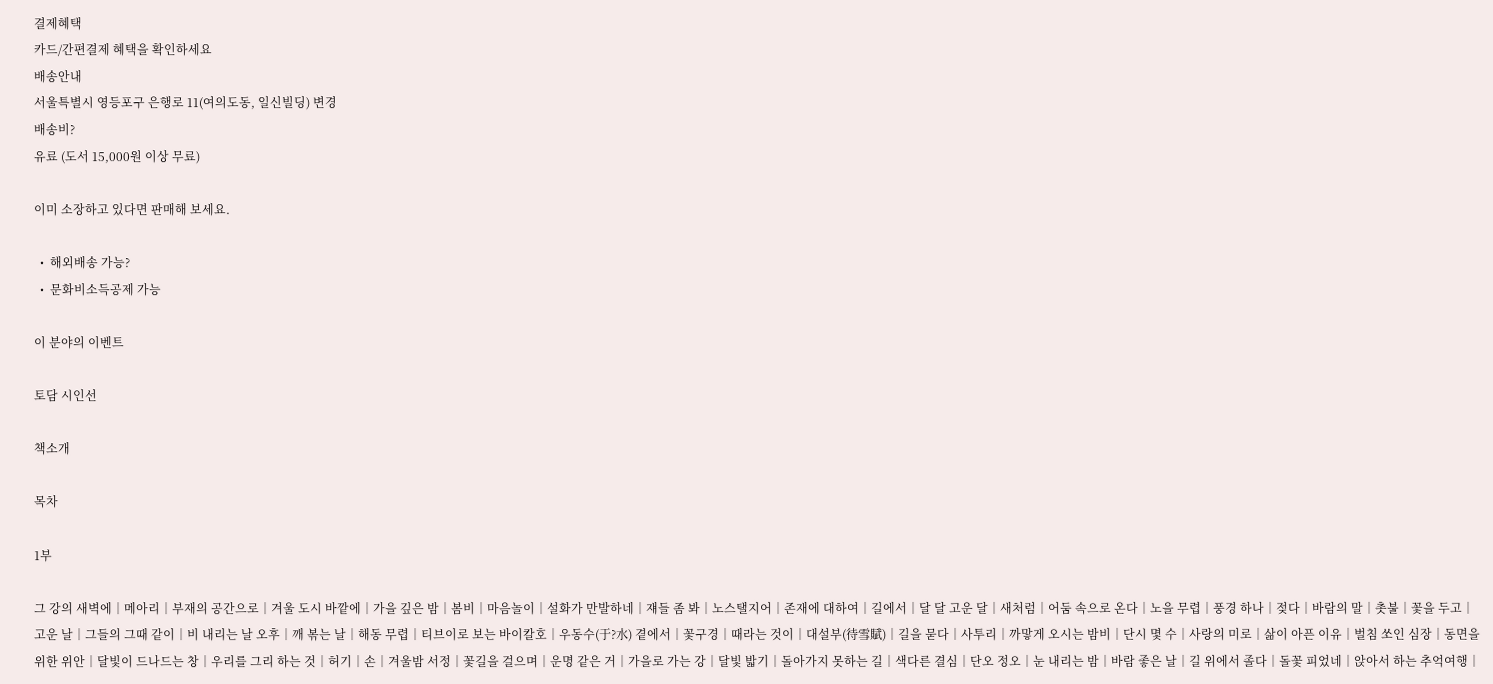결제혜택
카드/간편결제 혜택을 확인하세요
배송안내
서울특별시 영등포구 은행로 11(여의도동, 일신빌딩) 변경
배송비?
유료 (도서 15,000원 이상 무료)

이미 소장하고 있다면 판매해 보세요.

  •  해외배송 가능?
  •  문화비소득공제 가능

이 분야의 이벤트

토담 시인선

책소개

목차

1부

그 강의 새벽에│메아리│부재의 공간으로│겨울 도시 바깥에│가을 깊은 밤│봄비│마음놀이│설화가 만발하네│쟤들 좀 봐│노스탤지어│존재에 대하여│길에서│달 달 고운 달│새처럼│어둠 속으로 온다│노을 무렵│풍경 하나│젖다│바람의 말│촛불│꽃을 두고│고운 날│그들의 그때 같이│비 내리는 날 오후│깨 볶는 날│해동 무렵│티브이로 보는 바이칼호│우동수(于?水) 곁에서│꽃구경│때라는 것이│대설부(待雪賦)│길을 묻다│사투리│까맣게 오시는 밤비│단시 몇 수│사랑의 미로│삶이 아픈 이유│벌침 쏘인 심장│동면을 위한 위안│달빛이 드나드는 창│우리를 그리 하는 것│허기│손│겨울밤 서정│꽃길을 걸으며│운명 같은 거│가을로 가는 강│달빛 밟기│돌아가지 못하는 길│색다른 결심│단오 정오│눈 내리는 밤│바람 좋은 날│길 위에서 졸다│돌꽃 피었네│앉아서 하는 추억여행│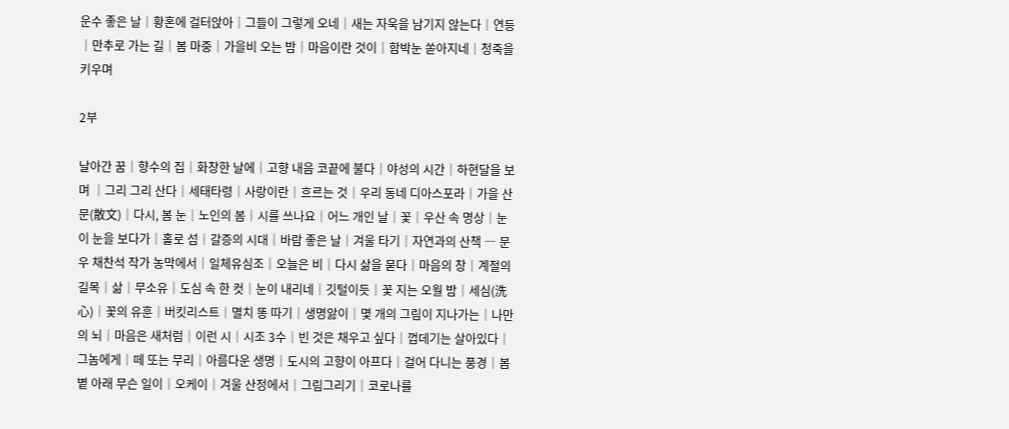운수 좋은 날│황혼에 걸터앉아│그들이 그렇게 오네│새는 자욱을 남기지 않는다│연등│만추로 가는 길│봄 마중│가을비 오는 밤│마음이란 것이│함박눈 쏟아지네│청죽을 키우며

2부

날아간 꿈│향수의 집│화창한 날에│고향 내음 코끝에 불다│야성의 시간│하현달을 보며 │그리 그리 산다│세태타령│사랑이란│흐르는 것│우리 동네 디아스포라│가을 산문(散文)│다시, 봄 눈│노인의 봄│시를 쓰나요│어느 개인 날│꽃│우산 속 명상│눈이 눈을 보다가│홀로 섬│갈증의 시대│바람 좋은 날│겨울 타기│자연과의 산책 ― 문우 채찬석 작가 농막에서│일체유심조│오늘은 비│다시 삶을 묻다│마음의 창│계절의 길목│삶│무소유│도심 속 한 컷│눈이 내리네│깃털이듯│꽃 지는 오월 밤│세심(洗心)│꽃의 유훈│버킷리스트│멸치 똥 따기│생명앓이│몇 개의 그림이 지나가는│나만의 뇌│마음은 새처럼│이런 시│시조 3수│빈 것은 채우고 싶다│껍데기는 살아있다│그놈에게│떼 또는 무리│아름다운 생명│도시의 고향이 아프다│걸어 다니는 풍경│봄볕 아래 무슨 일이│오케이│겨울 산정에서│그림그리기│코로나를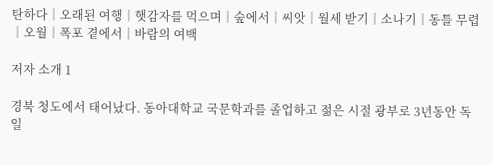탄하다│오래된 여행│햇감자를 먹으며│숲에서│씨앗│월세 받기│소나기│동틀 무렵│오월│폭포 곁에서│바람의 여백

저자 소개 1

경북 청도에서 태어났다. 동아대학교 국문학과를 졸업하고 젊은 시절 광부로 3년동안 독일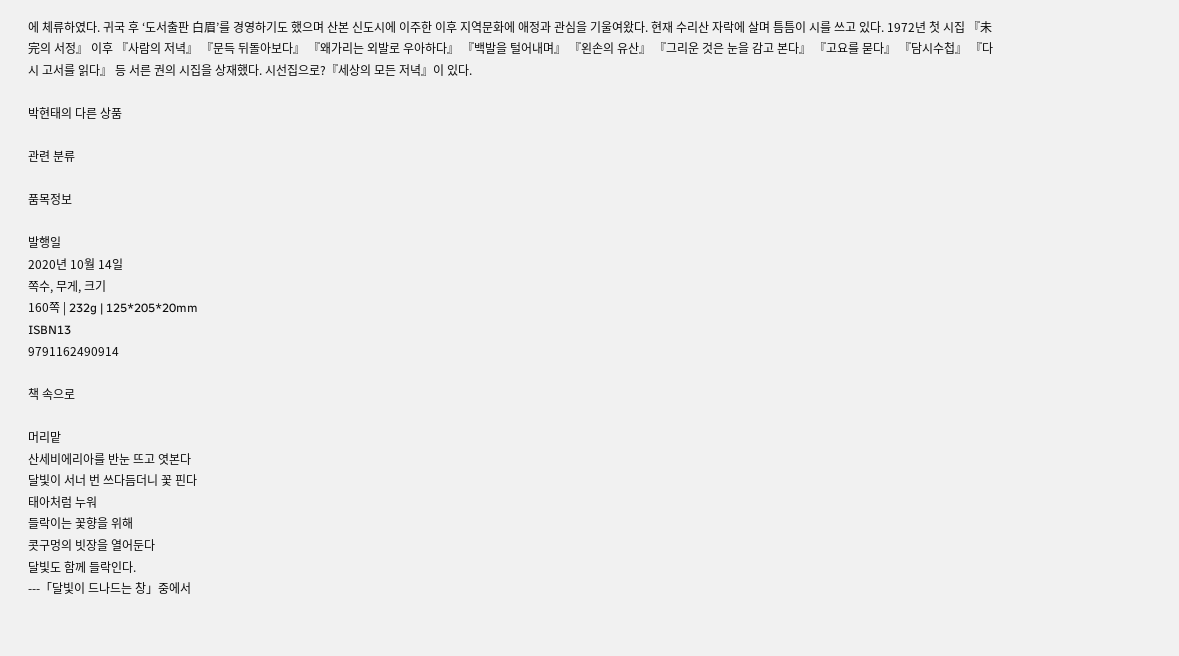에 체류하였다. 귀국 후 ‘도서출판 白眉’를 경영하기도 했으며 산본 신도시에 이주한 이후 지역문화에 애정과 관심을 기울여왔다. 현재 수리산 자락에 살며 틈틈이 시를 쓰고 있다. 1972년 첫 시집 『未完의 서정』 이후 『사람의 저녁』 『문득 뒤돌아보다』 『왜가리는 외발로 우아하다』 『백발을 털어내며』 『왼손의 유산』 『그리운 것은 눈을 감고 본다』 『고요를 묻다』 『담시수첩』 『다시 고서를 읽다』 등 서른 권의 시집을 상재했다. 시선집으로?『세상의 모든 저녁』이 있다.

박현태의 다른 상품

관련 분류

품목정보

발행일
2020년 10월 14일
쪽수, 무게, 크기
160쪽 | 232g | 125*205*20mm
ISBN13
9791162490914

책 속으로

머리맡
산세비에리아를 반눈 뜨고 엿본다
달빛이 서너 번 쓰다듬더니 꽃 핀다
태아처럼 누워
들락이는 꽃향을 위해
콧구멍의 빗장을 열어둔다
달빛도 함께 들락인다.
---「달빛이 드나드는 창」중에서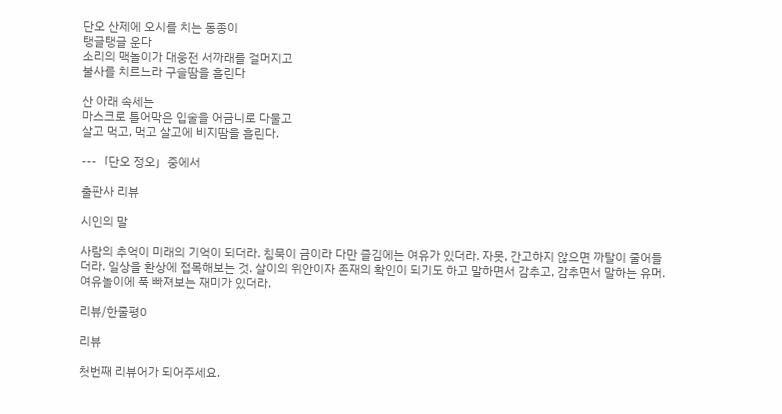단오 산제에 오시를 치는 동종이
탱글탱글 운다
소리의 맥놀이가 대웅전 서까래를 걸머지고
불사를 치르느라 구슬땀을 흘린다

산 아래 속세는
마스크로 틀어막은 입술을 어금니로 다물고
살고 먹고, 먹고 살고에 비지땀을 흘린다.

---「단오 정오」중에서

출판사 리뷰

시인의 말

사람의 추억이 미래의 기억이 되더라. 침묵이 금이라 다만 즐김에는 여유가 있더라. 자못, 간고하지 않으면 까탈이 줄어들더라. 일상을 환상에 접목해보는 것. 살이의 위안이자 존재의 확인이 되기도 하고 말하면서 감추고, 감추면서 말하는 유머. 여유놀이에 푹 빠져보는 재미가 있더라.

리뷰/한줄평0

리뷰

첫번째 리뷰어가 되어주세요.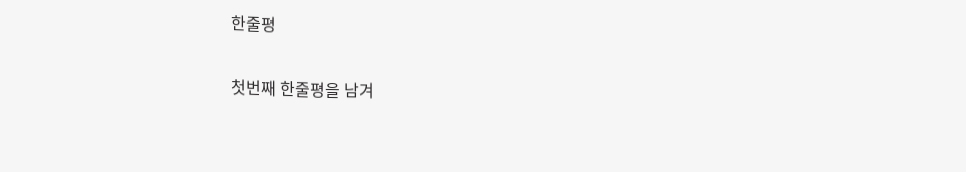한줄평

첫번째 한줄평을 남겨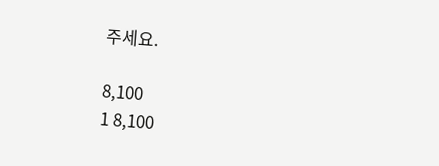주세요.

8,100
1 8,100